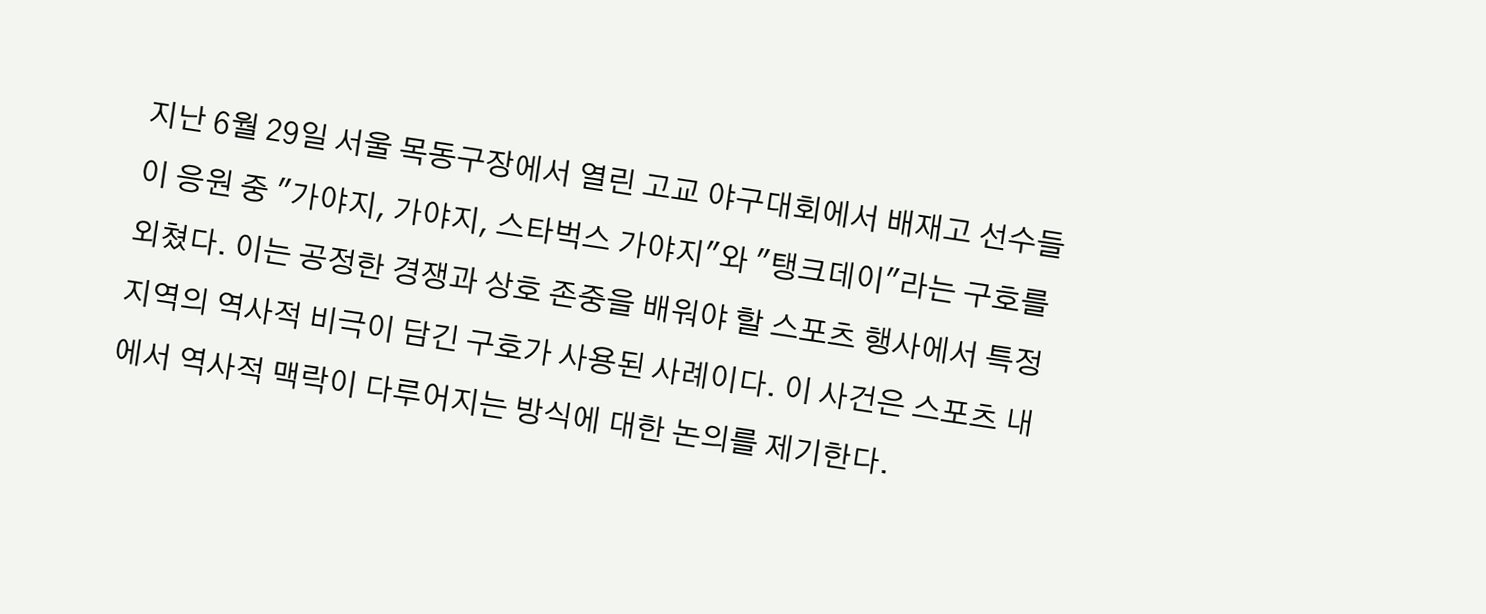지난 6월 29일 서울 목동구장에서 열린 고교 야구대회에서 배재고 선수들이 응원 중 "가야지, 가야지, 스타벅스 가야지"와 "탱크데이"라는 구호를 외쳤다. 이는 공정한 경쟁과 상호 존중을 배워야 할 스포츠 행사에서 특정 지역의 역사적 비극이 담긴 구호가 사용된 사례이다. 이 사건은 스포츠 내에서 역사적 맥락이 다루어지는 방식에 대한 논의를 제기한다.